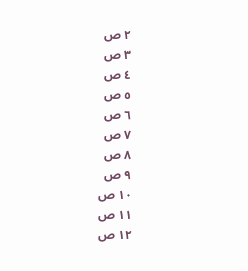٢ ص
٣ ص
٤ ص
٥ ص
٦ ص
٧ ص
٨ ص
٩ ص
١٠ ص
١١ ص
١٢ ص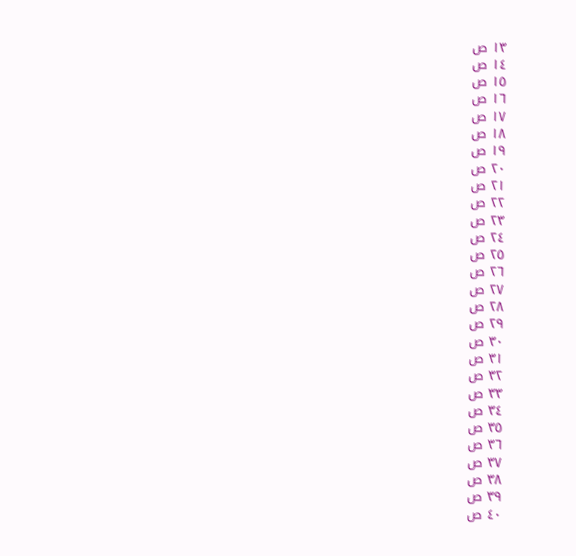١٣ ص
١٤ ص
١٥ ص
١٦ ص
١٧ ص
١٨ ص
١٩ ص
٢٠ ص
٢١ ص
٢٢ ص
٢٣ ص
٢٤ ص
٢٥ ص
٢٦ ص
٢٧ ص
٢٨ ص
٢٩ ص
٣٠ ص
٣١ ص
٣٢ ص
٣٣ ص
٣٤ ص
٣٥ ص
٣٦ ص
٣٧ ص
٣٨ ص
٣٩ ص
٤٠ ص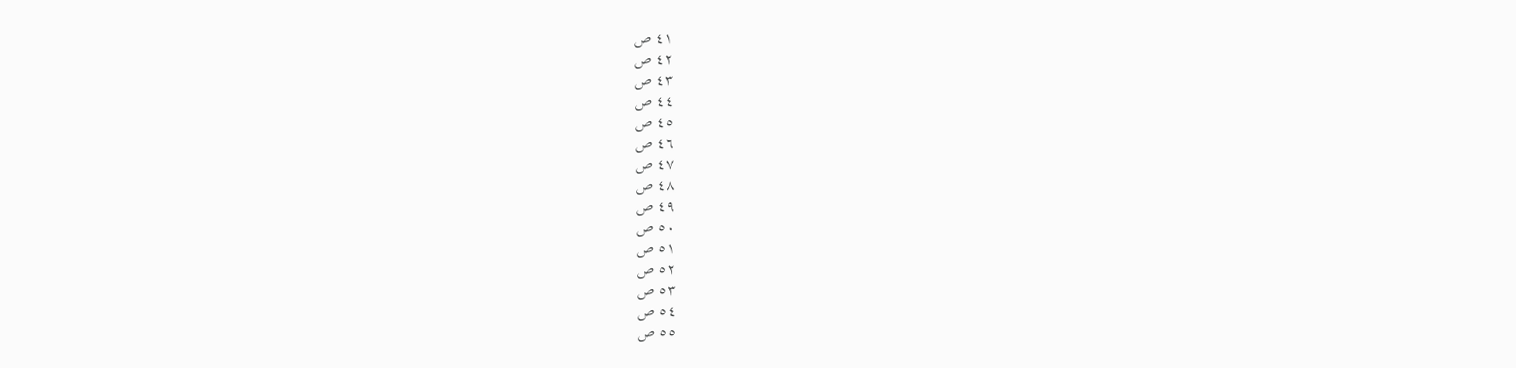٤١ ص
٤٢ ص
٤٣ ص
٤٤ ص
٤٥ ص
٤٦ ص
٤٧ ص
٤٨ ص
٤٩ ص
٥٠ ص
٥١ ص
٥٢ ص
٥٣ ص
٥٤ ص
٥٥ ص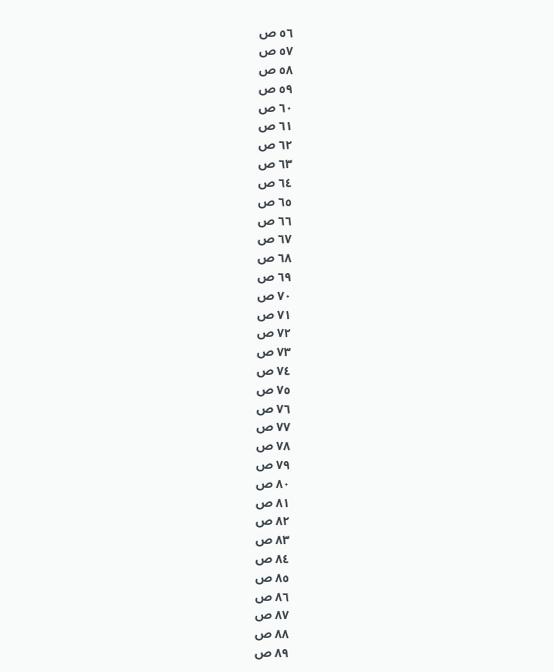٥٦ ص
٥٧ ص
٥٨ ص
٥٩ ص
٦٠ ص
٦١ ص
٦٢ ص
٦٣ ص
٦٤ ص
٦٥ ص
٦٦ ص
٦٧ ص
٦٨ ص
٦٩ ص
٧٠ ص
٧١ ص
٧٢ ص
٧٣ ص
٧٤ ص
٧٥ ص
٧٦ ص
٧٧ ص
٧٨ ص
٧٩ ص
٨٠ ص
٨١ ص
٨٢ ص
٨٣ ص
٨٤ ص
٨٥ ص
٨٦ ص
٨٧ ص
٨٨ ص
٨٩ ص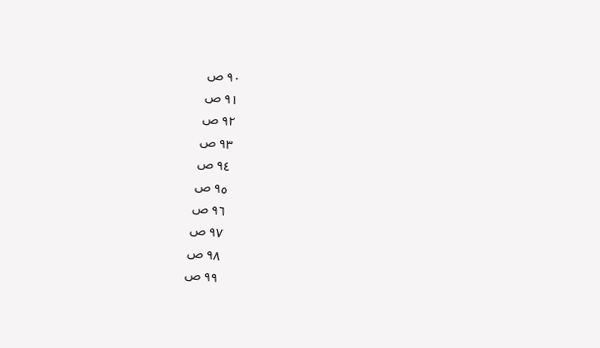٩٠ ص
٩١ ص
٩٢ ص
٩٣ ص
٩٤ ص
٩٥ ص
٩٦ ص
٩٧ ص
٩٨ ص
٩٩ ص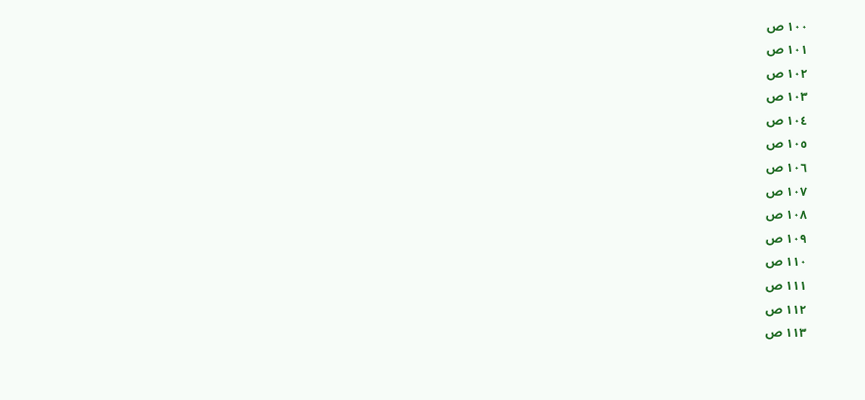١٠٠ ص
١٠١ ص
١٠٢ ص
١٠٣ ص
١٠٤ ص
١٠٥ ص
١٠٦ ص
١٠٧ ص
١٠٨ ص
١٠٩ ص
١١٠ ص
١١١ ص
١١٢ ص
١١٣ ص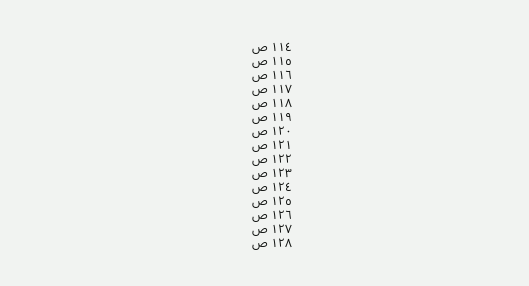١١٤ ص
١١٥ ص
١١٦ ص
١١٧ ص
١١٨ ص
١١٩ ص
١٢٠ ص
١٢١ ص
١٢٢ ص
١٢٣ ص
١٢٤ ص
١٢٥ ص
١٢٦ ص
١٢٧ ص
١٢٨ ص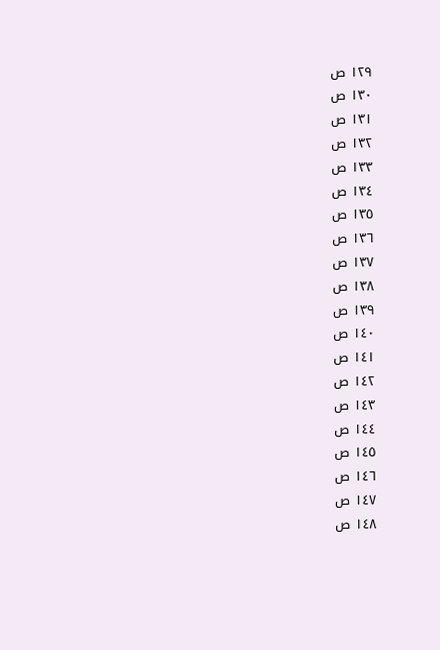١٢٩ ص
١٣٠ ص
١٣١ ص
١٣٢ ص
١٣٣ ص
١٣٤ ص
١٣٥ ص
١٣٦ ص
١٣٧ ص
١٣٨ ص
١٣٩ ص
١٤٠ ص
١٤١ ص
١٤٢ ص
١٤٣ ص
١٤٤ ص
١٤٥ ص
١٤٦ ص
١٤٧ ص
١٤٨ ص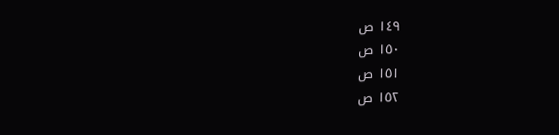١٤٩ ص
١٥٠ ص
١٥١ ص
١٥٢ ص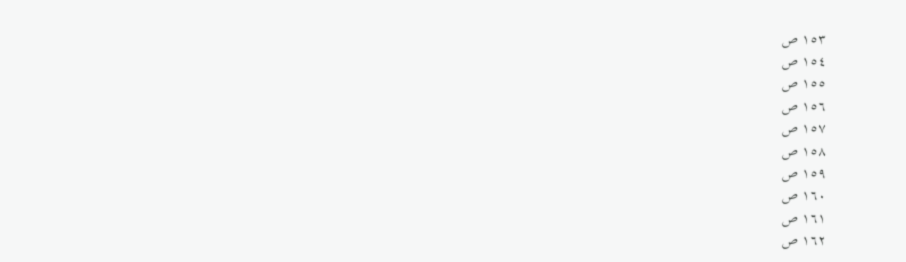١٥٣ ص
١٥٤ ص
١٥٥ ص
١٥٦ ص
١٥٧ ص
١٥٨ ص
١٥٩ ص
١٦٠ ص
١٦١ ص
١٦٢ ص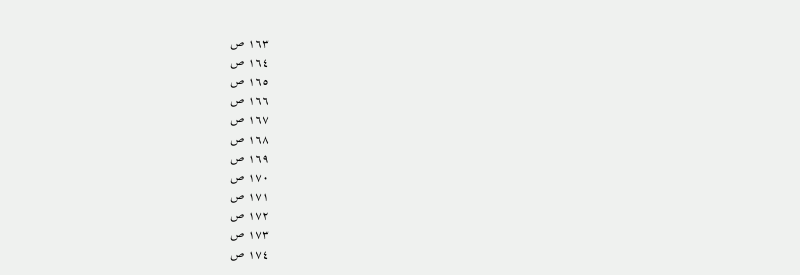١٦٣ ص
١٦٤ ص
١٦٥ ص
١٦٦ ص
١٦٧ ص
١٦٨ ص
١٦٩ ص
١٧٠ ص
١٧١ ص
١٧٢ ص
١٧٣ ص
١٧٤ ص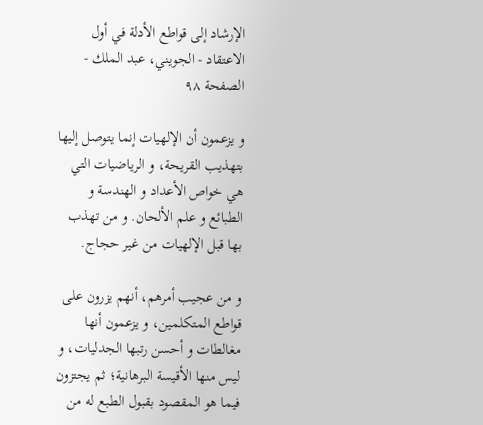الإرشاد إلى قواطع الأدلة في أول الاعتقاد - الجویني، عبد الملك - الصفحة ٩٨

و يزعمون أن الإلهيات إنما يتوصل إليها بتهذيب القريحة، و الرياضيات التي هي خواص الأعداد و الهندسة و الطبائع و علم الألحان. و من تهذب بها قبل الإلهيات من غير حجاج.

و من عجيب أمرهم، أنهم يزرون على قواطع المتكلمين، و يزعمون أنها مغالطات و أحسن رتبها الجدليات، و ليس منها الأقيسة البرهانية؛ ثم يجتزون فيما هو المقصود بقبول الطبع له من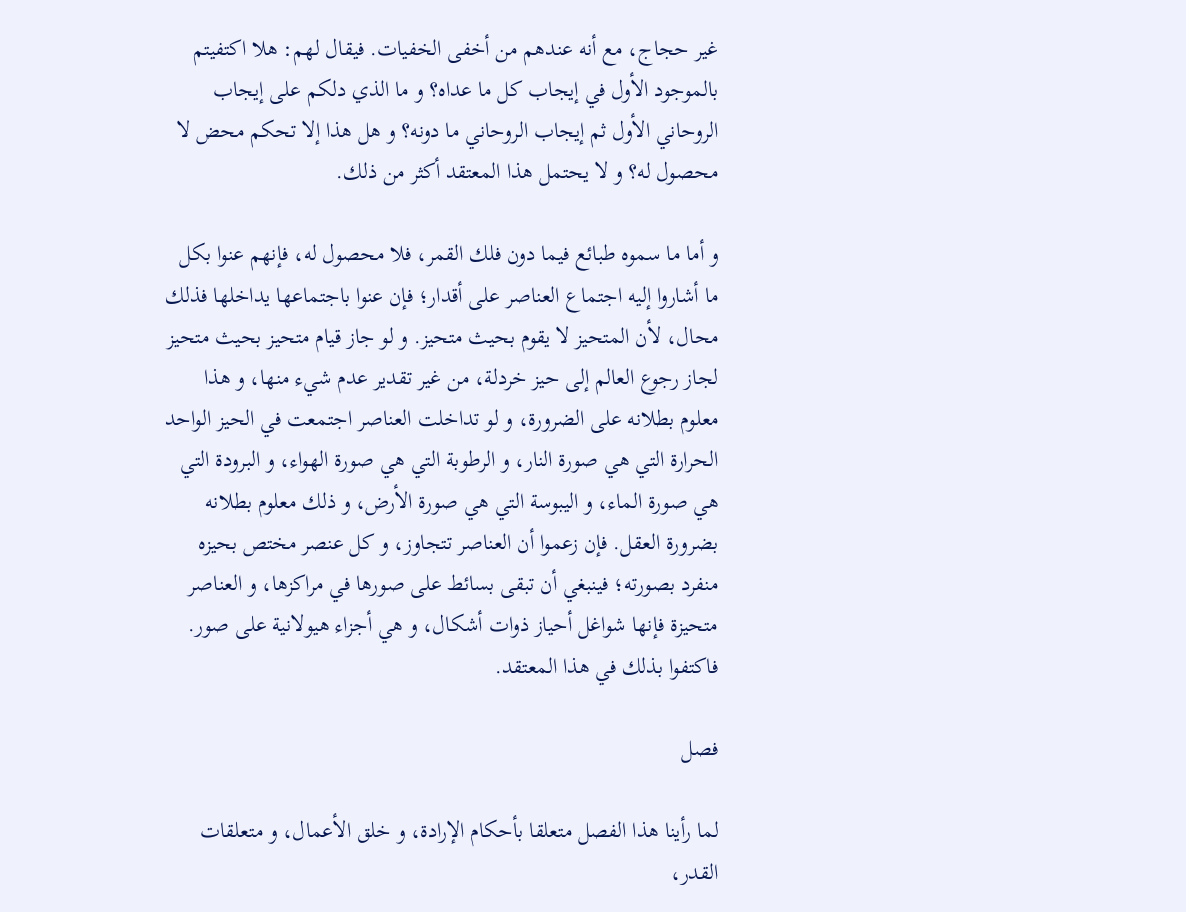غير حجاج، مع أنه عندهم من أخفى الخفيات. فيقال لهم: هلا اكتفيتم بالموجود الأول في إيجاب كل ما عداه؟ و ما الذي دلكم على إيجاب الروحاني الأول ثم إيجاب الروحاني ما دونه؟ و هل هذا إلا تحكم محض لا محصول له؟ و لا يحتمل هذا المعتقد أكثر من ذلك.

و أما ما سموه طبائع فيما دون فلك القمر، فلا محصول له، فإنهم عنوا بكل ما أشاروا إليه اجتماع العناصر على أقدار؛ فإن عنوا باجتماعها يداخلها فذلك محال، لأن المتحيز لا يقوم بحيث متحيز. و لو جاز قيام متحيز بحيث متحيز لجاز رجوع العالم إلى حيز خردلة، من غير تقدير عدم شي‌ء منها، و هذا معلوم بطلانه على الضرورة، و لو تداخلت العناصر اجتمعت في الحيز الواحد الحرارة التي هي صورة النار، و الرطوبة التي هي صورة الهواء، و البرودة التي هي صورة الماء، و اليبوسة التي هي صورة الأرض، و ذلك معلوم بطلانه بضرورة العقل. فإن زعموا أن العناصر تتجاوز، و كل عنصر مختص بحيزه منفرد بصورته؛ فينبغي أن تبقى بسائط على صورها في مراكزها، و العناصر متحيزة فإنها شواغل أحياز ذوات أشكال، و هي أجزاء هيولانية على صور. فاكتفوا بذلك في هذا المعتقد.

فصل‌

لما رأينا هذا الفصل متعلقا بأحكام الإرادة، و خلق الأعمال، و متعلقات القدر،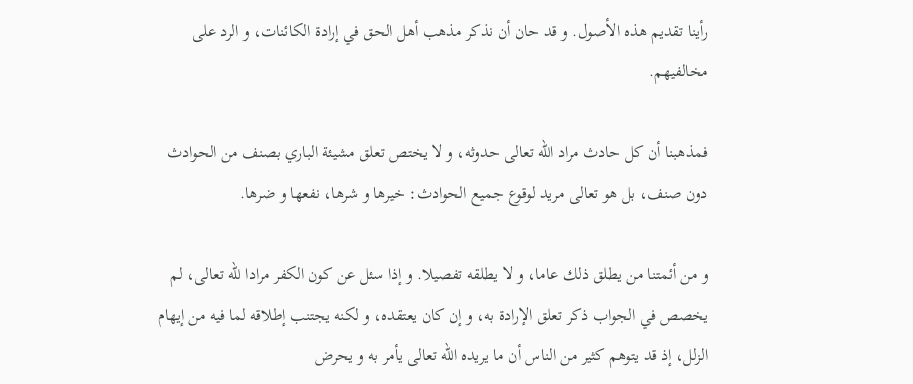رأينا تقديم هذه الأصول. و قد حان أن نذكر مذهب أهل الحق في إرادة الكائنات، و الرد على مخالفيهم.

فمذهبنا أن كل حادث مراد اللّه تعالى حدوثه، و لا يختص تعلق مشيئة الباري بصنف من الحوادث دون صنف، بل هو تعالى مريد لوقوع جميع الحوادث: خيرها و شرها، نفعها و ضرها.

و من أئمتنا من يطلق ذلك عاما، و لا يطلقه تفصيلا. و إذا سئل عن كون الكفر مرادا للّه تعالى، لم يخصص في الجواب ذكر تعلق الإرادة به، و إن كان يعتقده، و لكنه يجتنب إطلاقه لما فيه من إيهام الزلل، إذ قد يتوهم كثير من الناس أن ما يريده اللّه تعالى يأمر به و يحرض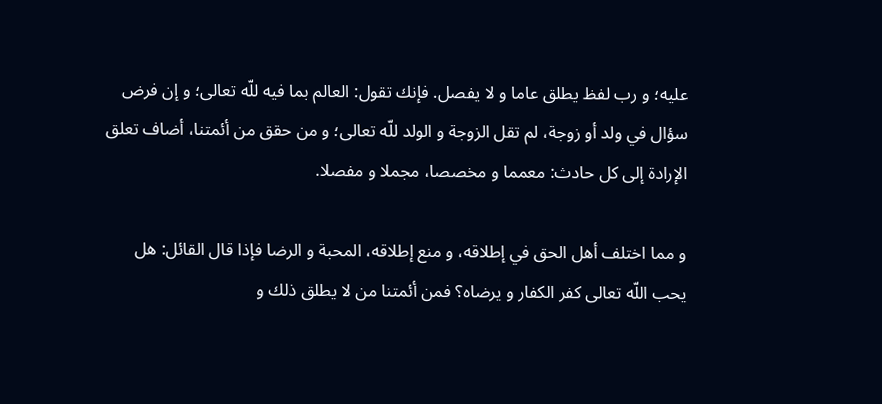عليه؛ و رب لفظ يطلق عاما و لا يفصل. فإنك تقول: العالم بما فيه للّه تعالى؛ و إن فرض سؤال في ولد أو زوجة، لم تقل الزوجة و الولد للّه تعالى؛ و من حقق من أئمتنا، أضاف تعلق الإرادة إلى كل حادث: معمما و مخصصا، مجملا و مفصلا.

و مما اختلف أهل الحق في إطلاقه، و منع إطلاقه، المحبة و الرضا فإذا قال القائل: هل يحب اللّه تعالى كفر الكفار و يرضاه؟ فمن أئمتنا من لا يطلق ذلك و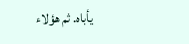يأباه. ثم هؤلاء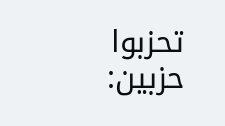تحزبوا حزبين: